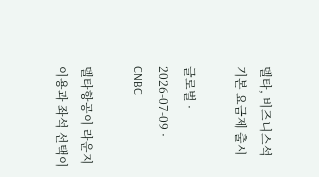델타, 비즈니스석 기본 요금제 출시

글로벌 · 2026-07-09 · CNBC

델타항공이 라운지 이용과 좌석 선택이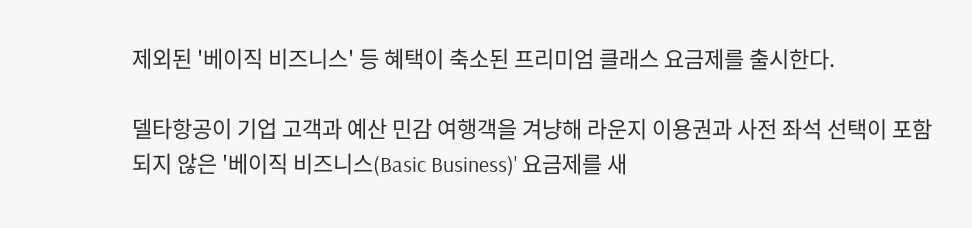제외된 '베이직 비즈니스' 등 혜택이 축소된 프리미엄 클래스 요금제를 출시한다.

델타항공이 기업 고객과 예산 민감 여행객을 겨냥해 라운지 이용권과 사전 좌석 선택이 포함되지 않은 '베이직 비즈니스(Basic Business)' 요금제를 새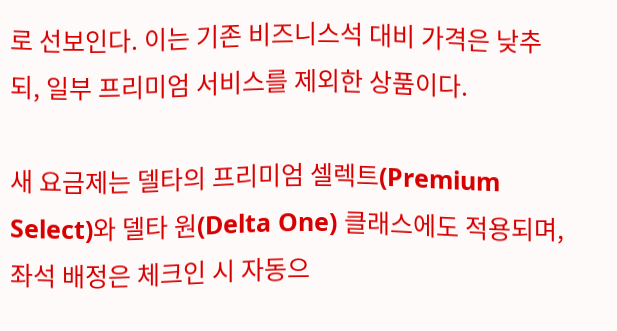로 선보인다. 이는 기존 비즈니스석 대비 가격은 낮추되, 일부 프리미엄 서비스를 제외한 상품이다.

새 요금제는 델타의 프리미엄 셀렉트(Premium Select)와 델타 원(Delta One) 클래스에도 적용되며, 좌석 배정은 체크인 시 자동으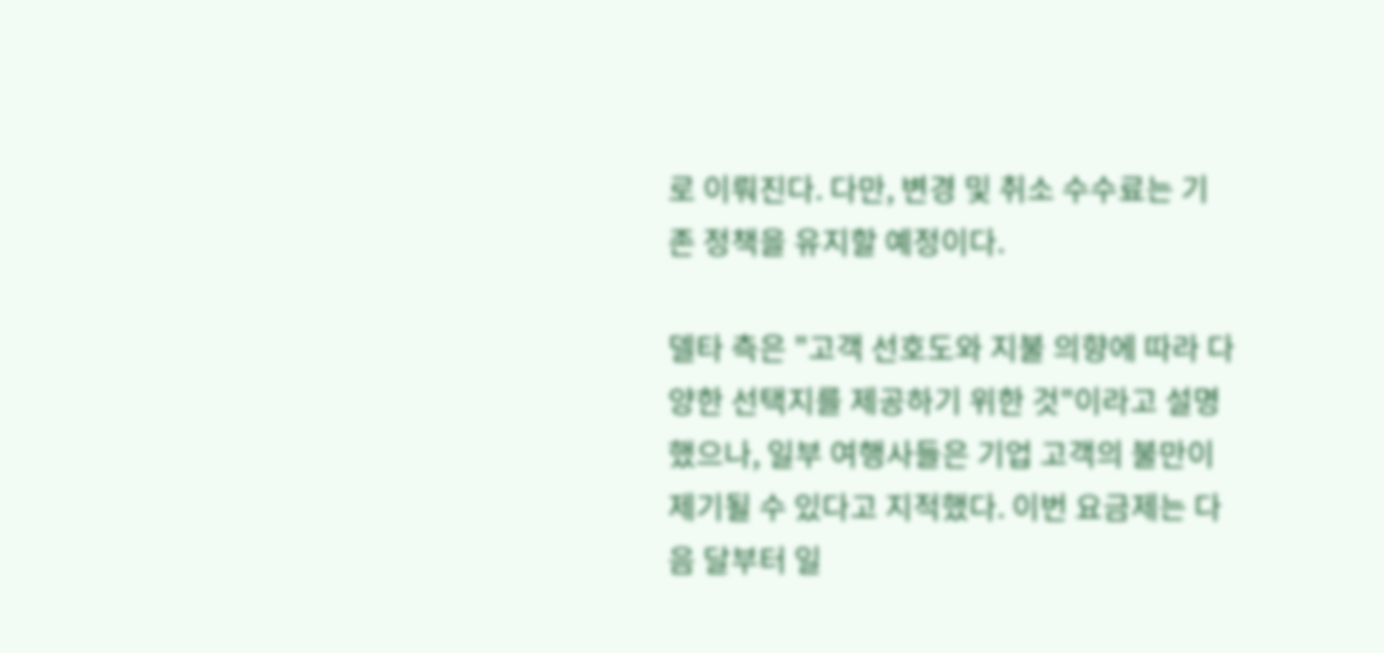로 이뤄진다. 다만, 변경 및 취소 수수료는 기존 정책을 유지할 예정이다.

델타 측은 "고객 선호도와 지불 의향에 따라 다양한 선택지를 제공하기 위한 것"이라고 설명했으나, 일부 여행사들은 기업 고객의 불만이 제기될 수 있다고 지적했다. 이번 요금제는 다음 달부터 일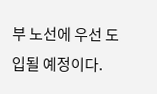부 노선에 우선 도입될 예정이다.